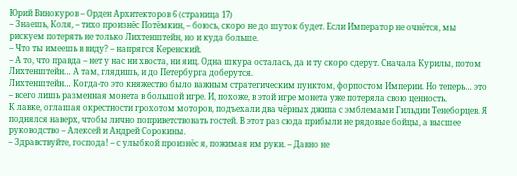Юрий Винокуров – Орден Архитекторов 6 (страница 17)
– Знаешь, Коля, – тихо произнёс Потёмкин, – боюсь, скоро не до шуток будет. Если Император не очнётся, мы рискуем потерять не только Лихтенштейн, но и куда больше.
– Что ты имеешь в виду? – напрягся Керенский.
– А то, что правда – нет у нас ни хвоста, ни яиц. Одна шкура осталась, да и ту скоро сдерут. Сначала Курилы, потом Лихтенштейн… А там, глядишь, и до Петербурга доберутся.
Лихтенштейн… Когда-то это княжество было важным стратегическим пунктом, форпостом Империи. Но теперь… это – всего лишь разменная монета в большой игре. И, похоже, в этой игре монета уже потеряла свою ценность.
К лавке, оглашая окрестности грохотом моторов, подъехали два чёрных джипа с эмблемами Гильдии Тенеборцев. Я поднялся наверх, чтобы лично поприветствовать гостей. В этот раз сюда прибыли не рядовые бойцы, а высшее руководство – Алексей и Андрей Сорокины.
– Здравствуйте, господа! – с улыбкой произнёс я, пожимая им руки. – Давно не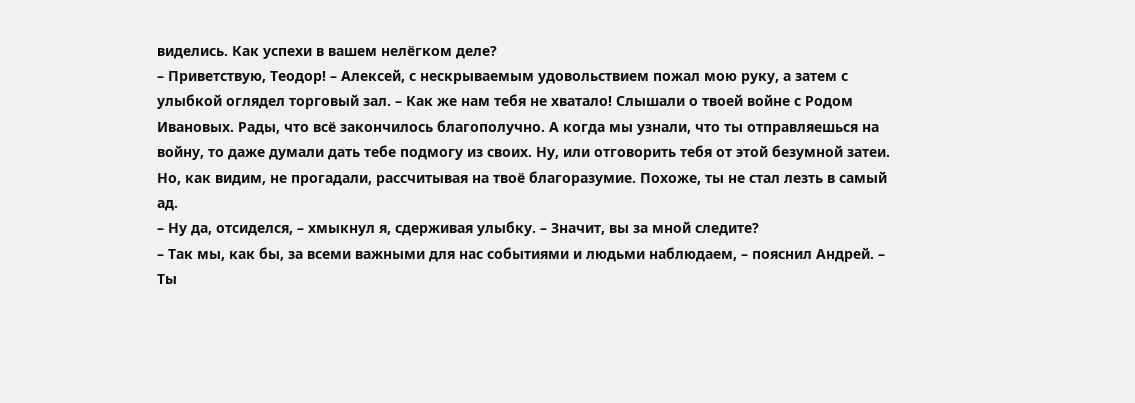виделись. Как успехи в вашем нелёгком деле?
– Приветствую, Теодор! – Алексей, с нескрываемым удовольствием пожал мою руку, а затем с улыбкой оглядел торговый зал. – Как же нам тебя не хватало! Слышали о твоей войне с Родом Ивановых. Рады, что всё закончилось благополучно. А когда мы узнали, что ты отправляешься на войну, то даже думали дать тебе подмогу из своих. Ну, или отговорить тебя от этой безумной затеи. Но, как видим, не прогадали, рассчитывая на твоё благоразумие. Похоже, ты не стал лезть в самый ад.
– Ну да, отсиделся, – хмыкнул я, сдерживая улыбку. – Значит, вы за мной следите?
– Так мы, как бы, за всеми важными для нас событиями и людьми наблюдаем, – пояснил Андрей. – Ты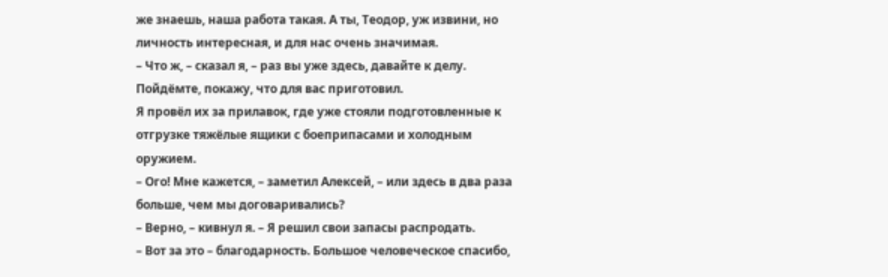же знаешь, наша работа такая. А ты, Теодор, уж извини, но личность интересная, и для нас очень значимая.
– Что ж, – сказал я, – раз вы уже здесь, давайте к делу. Пойдёмте, покажу, что для вас приготовил.
Я провёл их за прилавок, где уже стояли подготовленные к отгрузке тяжёлые ящики с боеприпасами и холодным оружием.
– Ого! Мне кажется, – заметил Алексей, – или здесь в два раза больше, чем мы договаривались?
– Верно, – кивнул я. – Я решил свои запасы распродать.
– Вот за это – благодарность. Большое человеческое спасибо,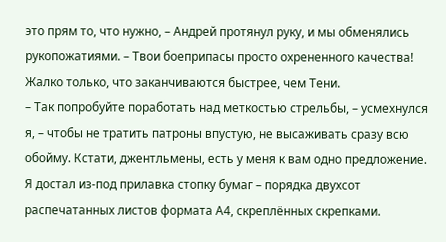это прям то, что нужно, – Андрей протянул руку, и мы обменялись рукопожатиями. – Твои боеприпасы просто охрененного качества! Жалко только, что заканчиваются быстрее, чем Тени.
– Так попробуйте поработать над меткостью стрельбы, – усмехнулся я, – чтобы не тратить патроны впустую, не высаживать сразу всю обойму. Кстати, джентльмены, есть у меня к вам одно предложение.
Я достал из-под прилавка стопку бумаг – порядка двухсот распечатанных листов формата А4, скреплённых скрепками.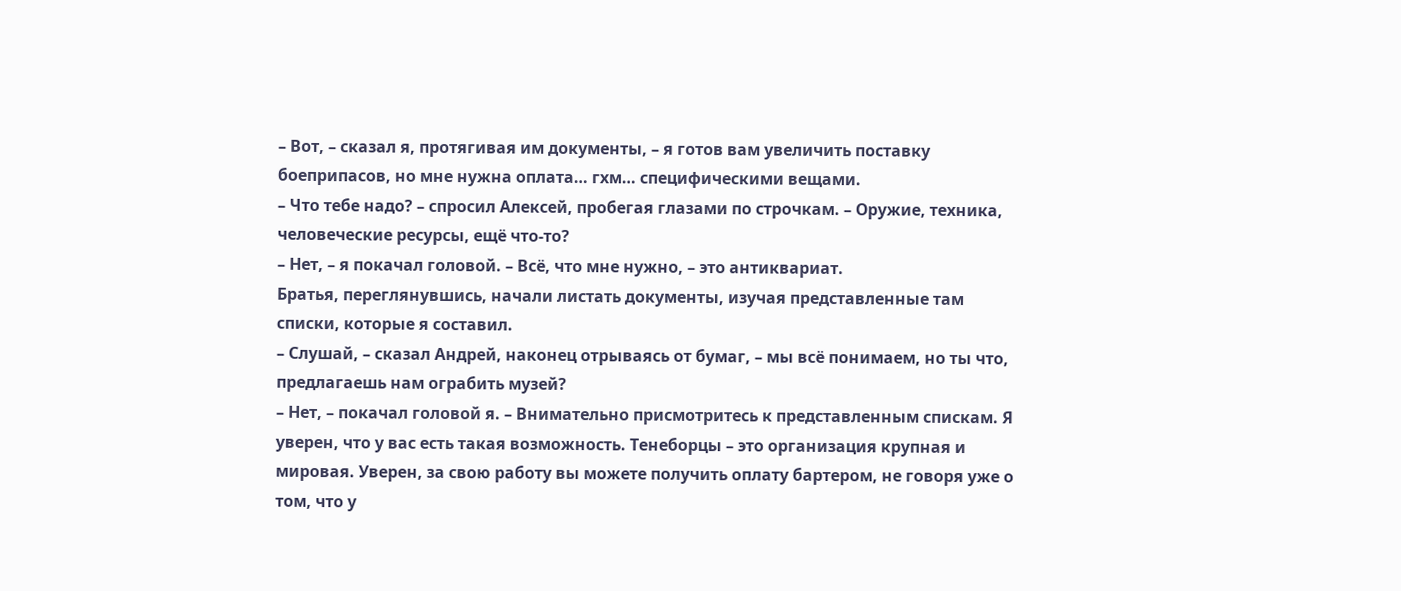– Вот, – сказал я, протягивая им документы, – я готов вам увеличить поставку боеприпасов, но мне нужна оплата… гхм… специфическими вещами.
– Что тебе надо? – спросил Алексей, пробегая глазами по строчкам. – Оружие, техника, человеческие ресурсы, ещё что-то?
– Нет, – я покачал головой. – Всё, что мне нужно, – это антиквариат.
Братья, переглянувшись, начали листать документы, изучая представленные там списки, которые я составил.
– Слушай, – сказал Андрей, наконец отрываясь от бумаг, – мы всё понимаем, но ты что, предлагаешь нам ограбить музей?
– Нет, – покачал головой я. – Внимательно присмотритесь к представленным спискам. Я уверен, что у вас есть такая возможность. Тенеборцы – это организация крупная и мировая. Уверен, за свою работу вы можете получить оплату бартером, не говоря уже о том, что у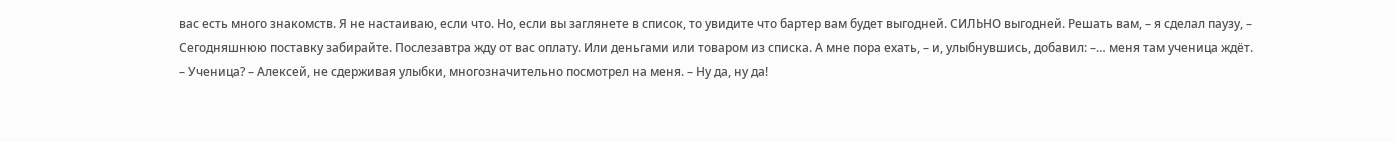вас есть много знакомств. Я не настаиваю, если что. Но, если вы заглянете в список, то увидите что бартер вам будет выгодней. СИЛЬНО выгодней. Решать вам, – я сделал паузу, – Сегодняшнюю поставку забирайте. Послезавтра жду от вас оплату. Или деньгами или товаром из списка. А мне пора ехать, – и, улыбнувшись, добавил: –… меня там ученица ждёт.
– Ученица? – Алексей, не сдерживая улыбки, многозначительно посмотрел на меня. – Ну да, ну да!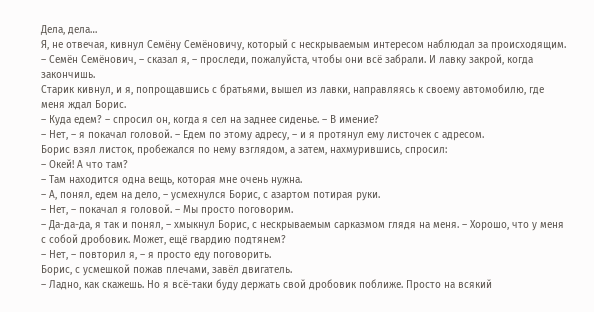Дела, дела…
Я, не отвечая, кивнул Семёну Семёновичу, который с нескрываемым интересом наблюдал за происходящим.
– Семён Семёнович, – сказал я, – проследи, пожалуйста, чтобы они всё забрали. И лавку закрой, когда закончишь.
Старик кивнул, и я, попрощавшись с братьями, вышел из лавки, направляясь к своему автомобилю, где меня ждал Борис.
– Куда едем? – спросил он, когда я сел на заднее сиденье. – В имение?
– Нет, – я покачал головой. – Едем по этому адресу, – и я протянул ему листочек с адресом.
Борис взял листок, пробежался по нему взглядом, а затем, нахмурившись, спросил:
– Окей! А что там?
– Там находится одна вещь, которая мне очень нужна.
– А, понял, едем на дело, – усмехнулся Борис, с азартом потирая руки.
– Нет, – покачал я головой. – Мы просто поговорим.
– Да-да-да, я так и понял, – хмыкнул Борис, с нескрываемым сарказмом глядя на меня. – Хорошо, что у меня с собой дробовик. Может, ещё гвардию подтянем?
– Нет, – повторил я, – я просто еду поговорить.
Борис, с усмешкой пожав плечами, завёл двигатель.
– Ладно, как скажешь. Но я всё-таки буду держать свой дробовик поближе. Просто на всякий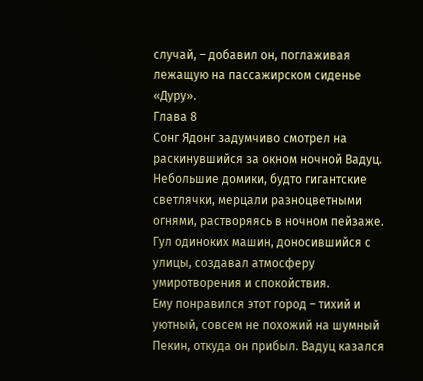случай, – добавил он, поглаживая лежащую на пассажирском сиденье «Дуру».
Глава 8
Сонг Ядонг задумчиво смотрел на раскинувшийся за окном ночной Вадуц. Небольшие домики, будто гигантские светлячки, мерцали разноцветными огнями, растворяясь в ночном пейзаже. Гул одиноких машин, доносившийся с улицы, создавал атмосферу умиротворения и спокойствия.
Ему понравился этот город – тихий и уютный, совсем не похожий на шумный Пекин, откуда он прибыл. Вадуц казался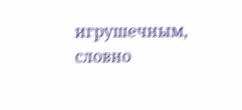игрушечным, словно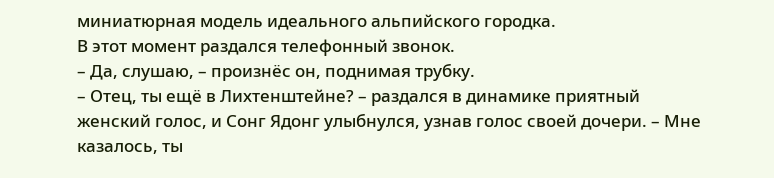миниатюрная модель идеального альпийского городка.
В этот момент раздался телефонный звонок.
– Да, слушаю, – произнёс он, поднимая трубку.
– Отец, ты ещё в Лихтенштейне? – раздался в динамике приятный женский голос, и Сонг Ядонг улыбнулся, узнав голос своей дочери. – Мне казалось, ты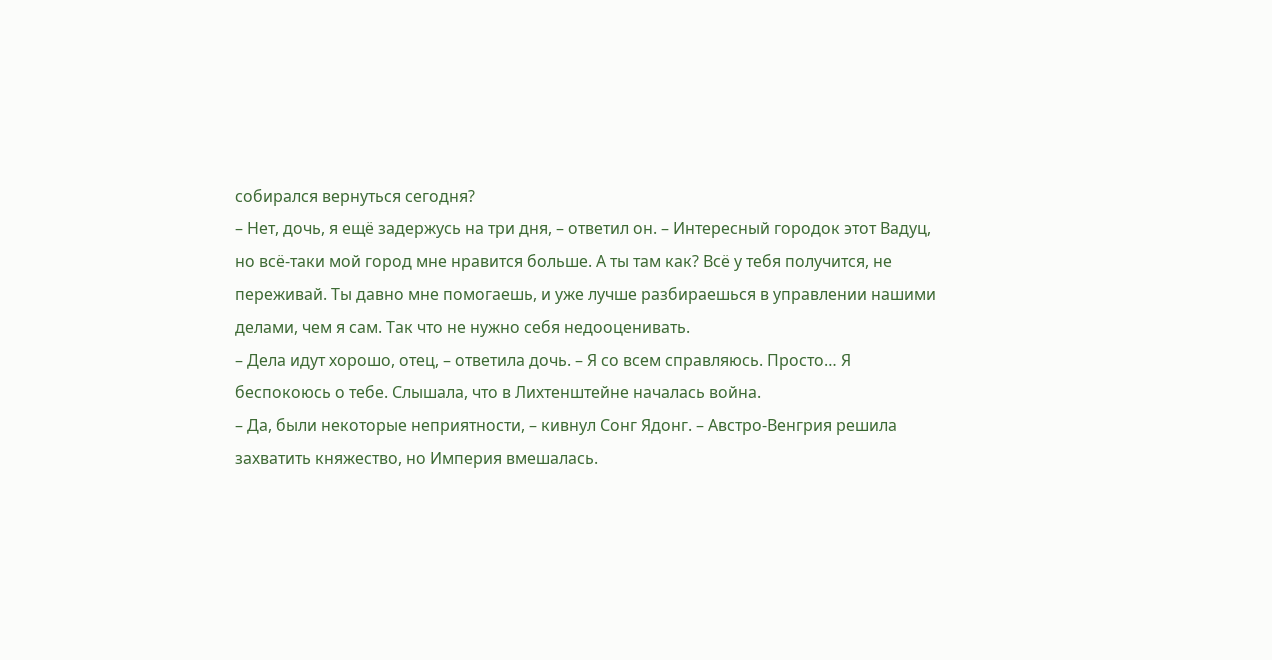собирался вернуться сегодня?
– Нет, дочь, я ещё задержусь на три дня, – ответил он. – Интересный городок этот Вадуц, но всё-таки мой город мне нравится больше. А ты там как? Всё у тебя получится, не переживай. Ты давно мне помогаешь, и уже лучше разбираешься в управлении нашими делами, чем я сам. Так что не нужно себя недооценивать.
– Дела идут хорошо, отец, – ответила дочь. – Я со всем справляюсь. Просто… Я беспокоюсь о тебе. Слышала, что в Лихтенштейне началась война.
– Да, были некоторые неприятности, – кивнул Сонг Ядонг. – Австро-Венгрия решила захватить княжество, но Империя вмешалась.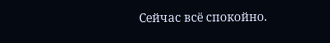Сейчас всё спокойно.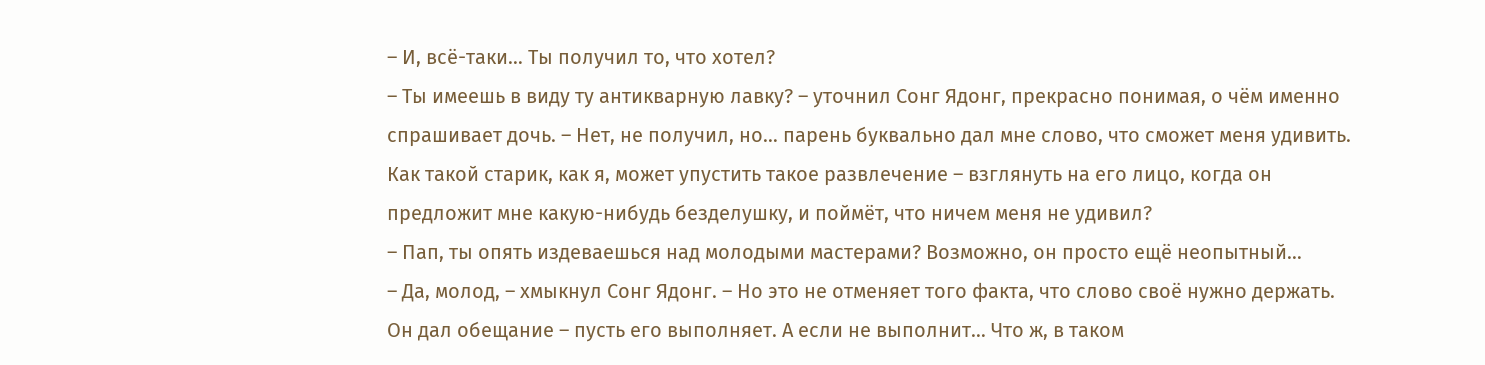– И, всё-таки… Ты получил то, что хотел?
– Ты имеешь в виду ту антикварную лавку? – уточнил Сонг Ядонг, прекрасно понимая, о чём именно спрашивает дочь. – Нет, не получил, но… парень буквально дал мне слово, что сможет меня удивить. Как такой старик, как я, может упустить такое развлечение – взглянуть на его лицо, когда он предложит мне какую-нибудь безделушку, и поймёт, что ничем меня не удивил?
– Пап, ты опять издеваешься над молодыми мастерами? Возможно, он просто ещё неопытный…
– Да, молод, – хмыкнул Сонг Ядонг. – Но это не отменяет того факта, что слово своё нужно держать. Он дал обещание – пусть его выполняет. А если не выполнит… Что ж, в таком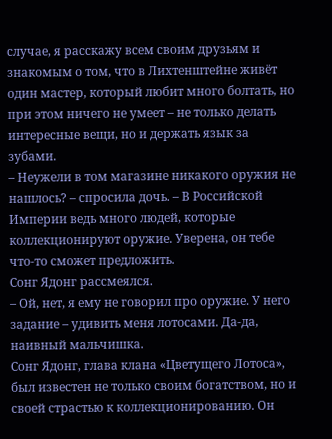случае, я расскажу всем своим друзьям и знакомым о том, что в Лихтенштейне живёт один мастер, который любит много болтать, но при этом ничего не умеет – не только делать интересные вещи, но и держать язык за зубами.
– Неужели в том магазине никакого оружия не нашлось? – спросила дочь. – В Российской Империи ведь много людей, которые коллекционируют оружие. Уверена, он тебе что-то сможет предложить.
Сонг Ядонг рассмеялся.
– Ой, нет, я ему не говорил про оружие. У него задание – удивить меня лотосами. Да-да, наивный мальчишка.
Сонг Ядонг, глава клана «Цветущего Лотоса», был известен не только своим богатством, но и своей страстью к коллекционированию. Он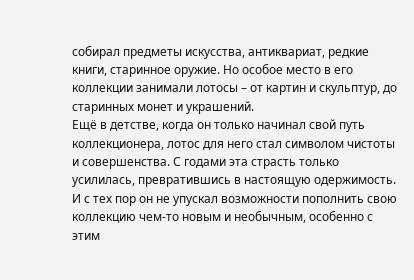собирал предметы искусства, антиквариат, редкие книги, старинное оружие. Но особое место в его коллекции занимали лотосы – от картин и скульптур, до старинных монет и украшений.
Ещё в детстве, когда он только начинал свой путь коллекционера, лотос для него стал символом чистоты и совершенства. С годами эта страсть только усилилась, превратившись в настоящую одержимость. И с тех пор он не упускал возможности пополнить свою коллекцию чем-то новым и необычным, особенно с этим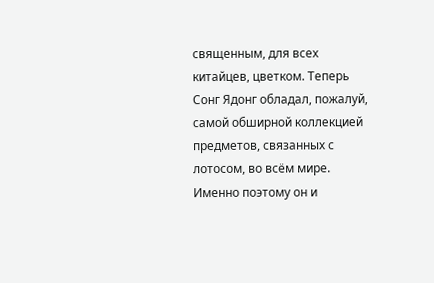священным, для всех китайцев, цветком. Теперь Сонг Ядонг обладал, пожалуй, самой обширной коллекцией предметов, связанных с лотосом, во всём мире. Именно поэтому он и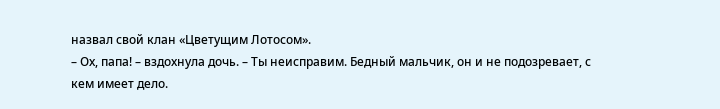назвал свой клан «Цветущим Лотосом».
– Ох, папа! – вздохнула дочь. – Ты неисправим. Бедный мальчик, он и не подозревает, с кем имеет дело.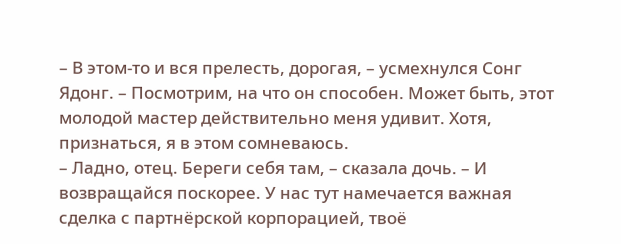– В этом-то и вся прелесть, дорогая, – усмехнулся Сонг Ядонг. – Посмотрим, на что он способен. Может быть, этот молодой мастер действительно меня удивит. Хотя, признаться, я в этом сомневаюсь.
– Ладно, отец. Береги себя там, – сказала дочь. – И возвращайся поскорее. У нас тут намечается важная сделка с партнёрской корпорацией, твоё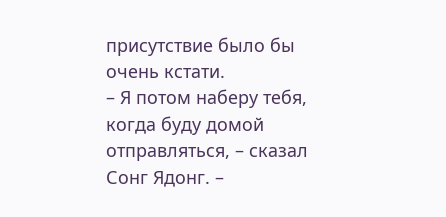присутствие было бы очень кстати.
– Я потом наберу тебя, когда буду домой отправляться, – сказал Сонг Ядонг. –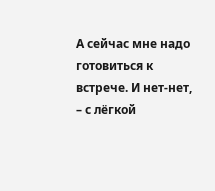А сейчас мне надо готовиться к встрече. И нет-нет, – с лёгкой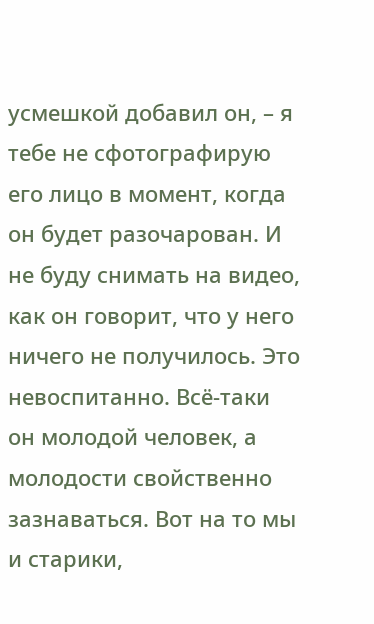усмешкой добавил он, – я тебе не сфотографирую его лицо в момент, когда он будет разочарован. И не буду снимать на видео, как он говорит, что у него ничего не получилось. Это невоспитанно. Всё-таки он молодой человек, а молодости свойственно зазнаваться. Вот на то мы и старики,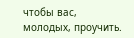чтобы вас, молодых, проучить.